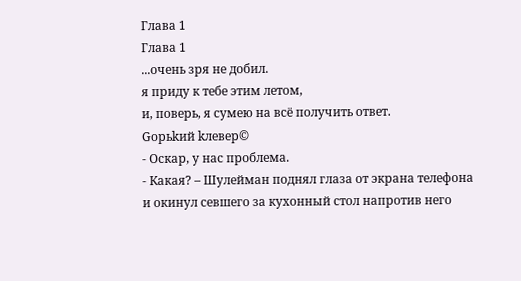Глава 1
Глава 1
...очень зря не добил.
я приду к тебе этим летом,
и, поверь, я сумею на всё получить ответ.
Gорьkий kлевер©
- Оскар, у нас проблема.
- Какая? – Шулейман поднял глаза от экрана телефона и окинул севшего за кухонный стол напротив него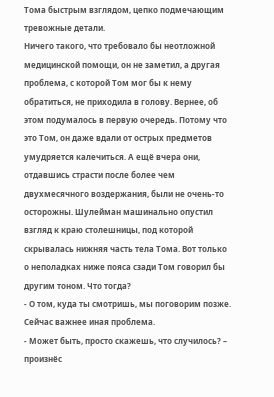Тома быстрым взглядом, цепко подмечающим тревожные детали.
Ничего такого, что требовало бы неотложной медицинской помощи, он не заметил, а другая проблема, с которой Том мог бы к нему обратиться, не приходила в голову. Вернее, об этом подумалось в первую очередь. Потому что это Том, он даже вдали от острых предметов умудряется калечиться. А ещё вчера они, отдавшись страсти после более чем двухмесячного воздержания, были не очень-то осторожны. Шулейман машинально опустил взгляд к краю столешницы, под которой скрывалась нижняя часть тела Тома. Вот только о неполадках ниже пояса сзади Том говорил бы другим тоном. Что тогда?
- О том, куда ты смотришь, мы поговорим позже. Сейчас важнее иная проблема.
- Может быть, просто скажешь, что случилось? – произнёс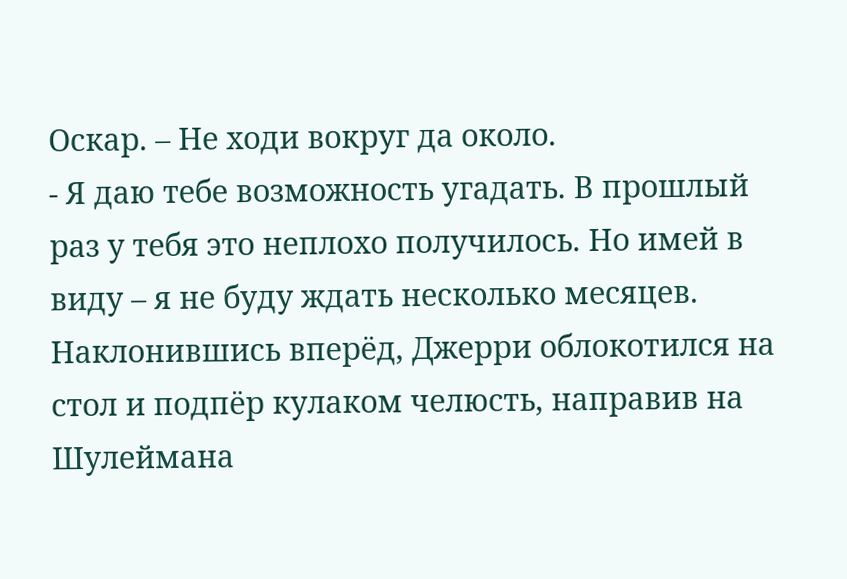Оскар. – Не ходи вокруг да около.
- Я даю тебе возможность угадать. В прошлый раз у тебя это неплохо получилось. Но имей в виду – я не буду ждать несколько месяцев.
Наклонившись вперёд, Джерри облокотился на стол и подпёр кулаком челюсть, направив на Шулеймана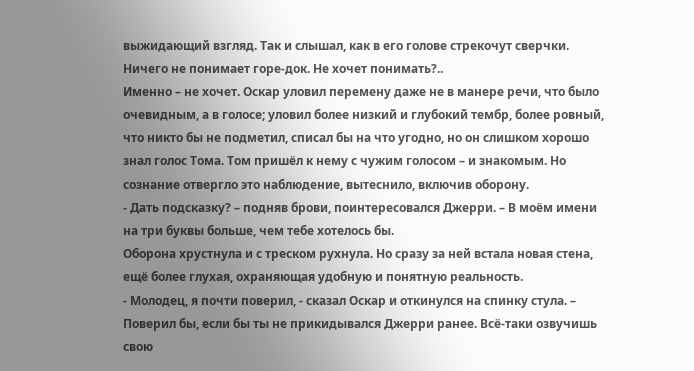выжидающий взгляд. Так и слышал, как в его голове стрекочут сверчки. Ничего не понимает горе-док. Не хочет понимать?..
Именно – не хочет. Оскар уловил перемену даже не в манере речи, что было очевидным, а в голосе; уловил более низкий и глубокий тембр, более ровный, что никто бы не подметил, списал бы на что угодно, но он слишком хорошо знал голос Тома. Том пришёл к нему с чужим голосом – и знакомым. Но сознание отвергло это наблюдение, вытеснило, включив оборону.
- Дать подсказку? – подняв брови, поинтересовался Джерри. – В моём имени на три буквы больше, чем тебе хотелось бы.
Оборона хрустнула и с треском рухнула. Но сразу за ней встала новая стена, ещё более глухая, охраняющая удобную и понятную реальность.
- Молодец, я почти поверил, - сказал Оскар и откинулся на спинку стула. – Поверил бы, если бы ты не прикидывался Джерри ранее. Всё-таки озвучишь свою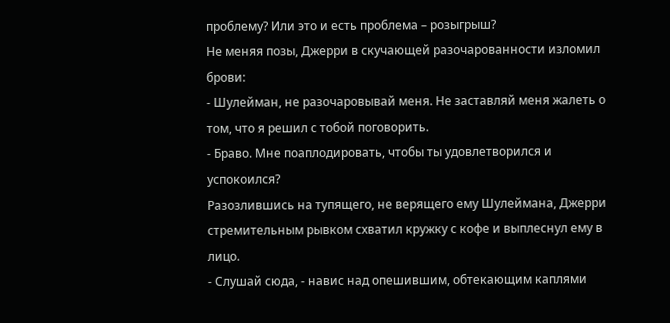проблему? Или это и есть проблема – розыгрыш?
Не меняя позы, Джерри в скучающей разочарованности изломил брови:
- Шулейман, не разочаровывай меня. Не заставляй меня жалеть о том, что я решил с тобой поговорить.
- Браво. Мне поаплодировать, чтобы ты удовлетворился и успокоился?
Разозлившись на тупящего, не верящего ему Шулеймана, Джерри стремительным рывком схватил кружку с кофе и выплеснул ему в лицо.
- Слушай сюда, - навис над опешившим, обтекающим каплями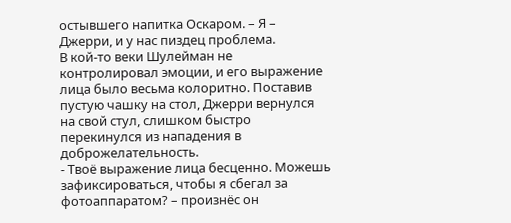остывшего напитка Оскаром. – Я – Джерри, и у нас пиздец проблема.
В кой-то веки Шулейман не контролировал эмоции, и его выражение лица было весьма колоритно. Поставив пустую чашку на стол, Джерри вернулся на свой стул, слишком быстро перекинулся из нападения в доброжелательность.
- Твоё выражение лица бесценно. Можешь зафиксироваться, чтобы я сбегал за фотоаппаратом? – произнёс он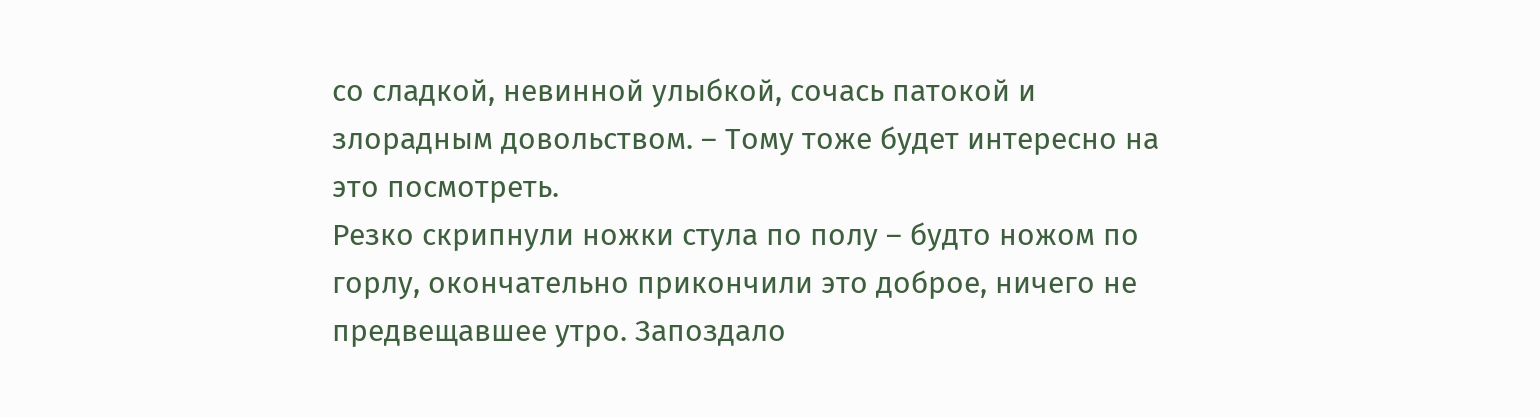со сладкой, невинной улыбкой, сочась патокой и злорадным довольством. – Тому тоже будет интересно на это посмотреть.
Резко скрипнули ножки стула по полу – будто ножом по горлу, окончательно прикончили это доброе, ничего не предвещавшее утро. Запоздало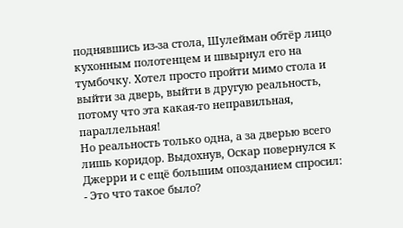поднявшись из-за стола, Шулейман обтёр лицо кухонным полотенцем и швырнул его на тумбочку. Хотел просто пройти мимо стола и выйти за дверь, выйти в другую реальность, потому что эта какая-то неправильная, параллельная!
Но реальность только одна, а за дверью всего лишь коридор. Выдохнув, Оскар повернулся к Джерри и с ещё большим опозданием спросил:
- Это что такое было?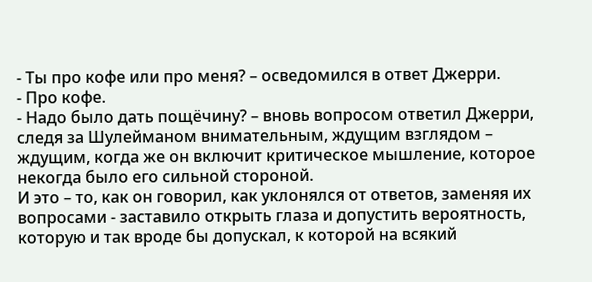- Ты про кофе или про меня? – осведомился в ответ Джерри.
- Про кофе.
- Надо было дать пощёчину? – вновь вопросом ответил Джерри, следя за Шулейманом внимательным, ждущим взглядом – ждущим, когда же он включит критическое мышление, которое некогда было его сильной стороной.
И это – то, как он говорил, как уклонялся от ответов, заменяя их вопросами - заставило открыть глаза и допустить вероятность, которую и так вроде бы допускал, к которой на всякий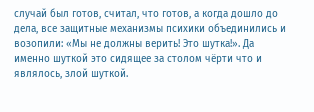случай был готов, считал, что готов, а когда дошло до дела, все защитные механизмы психики объединились и возопили: «Мы не должны верить! Это шутка!». Да именно шуткой это сидящее за столом чёрти что и являлось, злой шуткой.